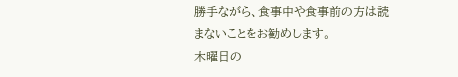勝手ながら、食事中や食事前の方は読まないことをお勧めします。
木曜日の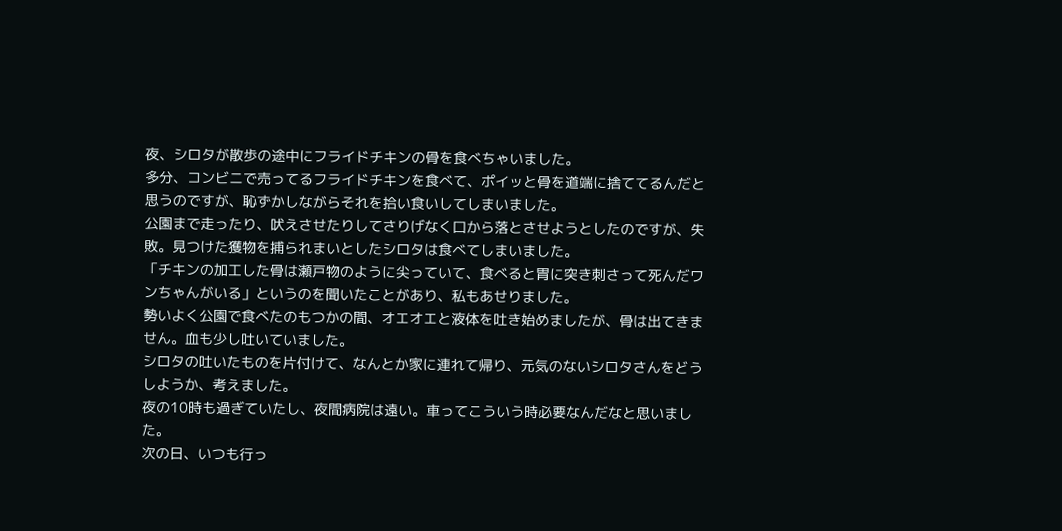夜、シロタが散歩の途中にフライドチキンの骨を食べちゃいました。
多分、コンビニで売ってるフライドチキンを食べて、ポイッと骨を道端に捨ててるんだと思うのですが、恥ずかしながらそれを拾い食いしてしまいました。
公園まで走ったり、吠えさせたりしてさりげなく口から落とさせようとしたのですが、失敗。見つけた獲物を捕られまいとしたシロタは食べてしまいました。
「チキンの加工した骨は瀬戸物のように尖っていて、食べると胃に突き刺さって死んだワンちゃんがいる」というのを聞いたことがあり、私もあせりました。
勢いよく公園で食べたのもつかの間、オエオエと液体を吐き始めましたが、骨は出てきません。血も少し吐いていました。
シロタの吐いたものを片付けて、なんとか家に連れて帰り、元気のないシロタさんをどうしようか、考えました。
夜の10時も過ぎていたし、夜間病院は遠い。車ってこういう時必要なんだなと思いました。
次の日、いつも行っ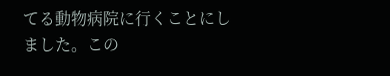てる動物病院に行くことにしました。この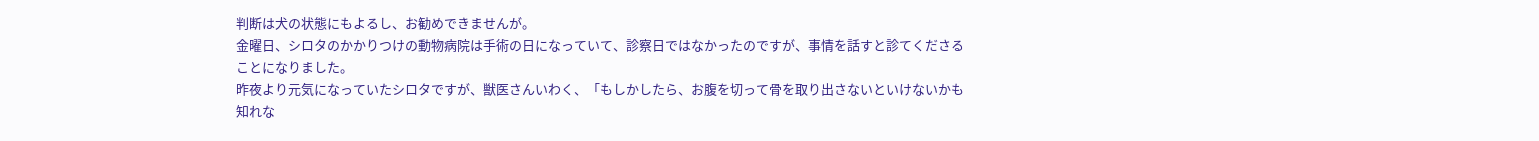判断は犬の状態にもよるし、お勧めできませんが。
金曜日、シロタのかかりつけの動物病院は手術の日になっていて、診察日ではなかったのですが、事情を話すと診てくださることになりました。
昨夜より元気になっていたシロタですが、獣医さんいわく、「もしかしたら、お腹を切って骨を取り出さないといけないかも知れな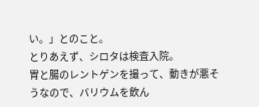い。」とのこと。
とりあえず、シロタは検査入院。
胃と腸のレントゲンを撮って、動きが悪そうなので、バリウムを飲ん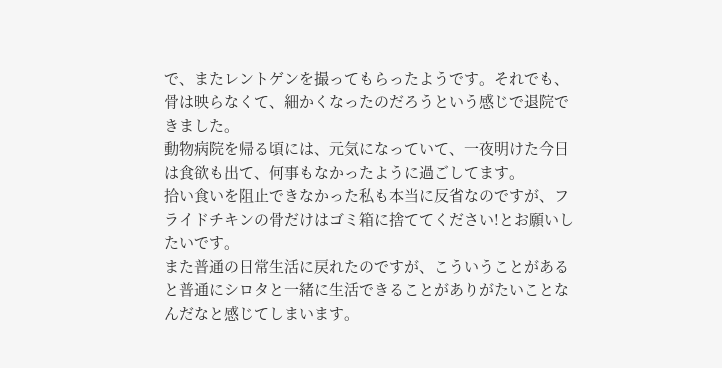で、またレントゲンを撮ってもらったようです。それでも、骨は映らなくて、細かくなったのだろうという感じで退院できました。
動物病院を帰る頃には、元気になっていて、一夜明けた今日は食欲も出て、何事もなかったように過ごしてます。
拾い食いを阻止できなかった私も本当に反省なのですが、フライドチキンの骨だけはゴミ箱に捨ててください!とお願いしたいです。
また普通の日常生活に戻れたのですが、こういうことがあると普通にシロタと一緒に生活できることがありがたいことなんだなと感じてしまいます。